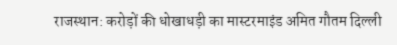राजस्थान: करोड़ों की धोखाधड़ी का मास्टरमाइंड अमित गौतम दिल्ली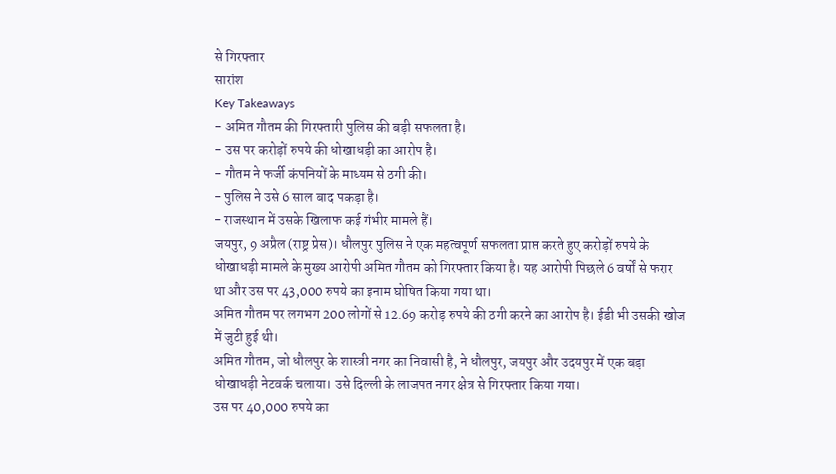से गिरफ्तार
सारांश
Key Takeaways
- अमित गौतम की गिरफ्तारी पुलिस की बड़ी सफलता है।
- उस पर करोड़ों रुपये की धोखाधड़ी का आरोप है।
- गौतम ने फर्जी कंपनियों के माध्यम से ठगी की।
- पुलिस ने उसे 6 साल बाद पकड़ा है।
- राजस्थान में उसके खिलाफ कई गंभीर मामले हैं।
जयपुर, 9 अप्रैल (राष्ट्र प्रेस)। धौलपुर पुलिस ने एक महत्वपूर्ण सफलता प्राप्त करते हुए करोड़ों रुपये के धोखाधड़ी मामले के मुख्य आरोपी अमित गौतम को गिरफ्तार किया है। यह आरोपी पिछले 6 वर्षों से फरार था और उस पर 43,000 रुपये का इनाम घोषित किया गया था।
अमित गौतम पर लगभग 200 लोगों से 12.69 करोड़ रुपये की ठगी करने का आरोप है। ईडी भी उसकी खोज में जुटी हुई थी।
अमित गौतम, जो धौलपुर के शास्त्री नगर का निवासी है, ने धौलपुर, जयपुर और उदयपुर में एक बड़ा धोखाधड़ी नेटवर्क चलाया। उसे दिल्ली के लाजपत नगर क्षेत्र से गिरफ्तार किया गया।
उस पर 40,000 रुपये का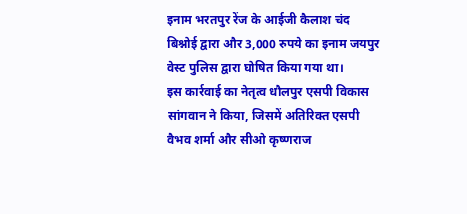इनाम भरतपुर रेंज के आईजी कैलाश चंद बिश्नोई द्वारा और 3,000 रुपये का इनाम जयपुर वेस्ट पुलिस द्वारा घोषित किया गया था।
इस कार्रवाई का नेतृत्व धौलपुर एसपी विकास सांगवान ने किया, जिसमें अतिरिक्त एसपी वैभव शर्मा और सीओ कृष्णराज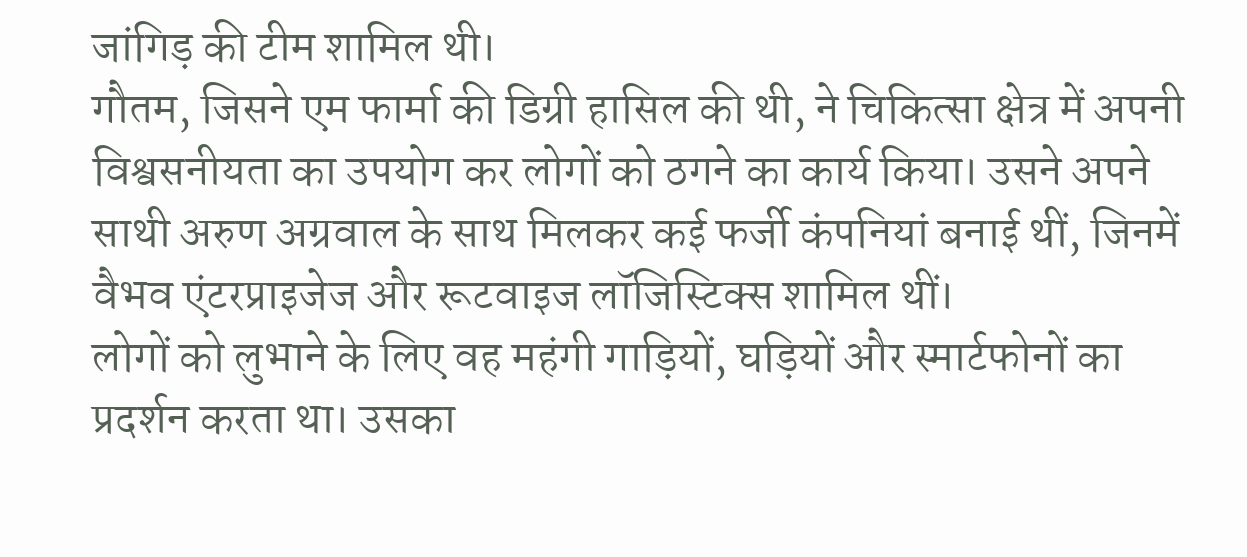जांगिड़ की टीम शामिल थी।
गौतम, जिसने एम फार्मा की डिग्री हासिल की थी, ने चिकित्सा क्षेत्र में अपनी विश्वसनीयता का उपयोग कर लोगों को ठगने का कार्य किया। उसने अपने साथी अरुण अग्रवाल के साथ मिलकर कई फर्जी कंपनियां बनाई थीं, जिनमें वैभव एंटरप्राइजेज और रूटवाइज लॉजिस्टिक्स शामिल थीं।
लोगों को लुभाने के लिए वह महंगी गाड़ियों, घड़ियों और स्मार्टफोनों का प्रदर्शन करता था। उसका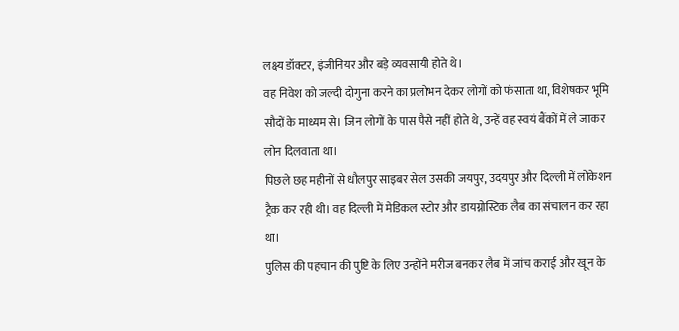लक्ष्य डॉक्टर, इंजीनियर और बड़े व्यवसायी होते थे।
वह निवेश को जल्दी दोगुना करने का प्रलोभन देकर लोगों को फंसाता था, विशेषकर भूमि सौदों के माध्यम से। जिन लोगों के पास पैसे नहीं होते थे, उन्हें वह स्वयं बैंकों में ले जाकर लोन दिलवाता था।
पिछले छह महीनों से धौलपुर साइबर सेल उसकी जयपुर, उदयपुर और दिल्ली में लोकेशन ट्रैक कर रही थी। वह दिल्ली में मेडिकल स्टोर और डायग्नोस्टिक लैब का संचालन कर रहा था।
पुलिस की पहचान की पुष्टि के लिए उन्होंने मरीज बनकर लैब में जांच कराई और खून के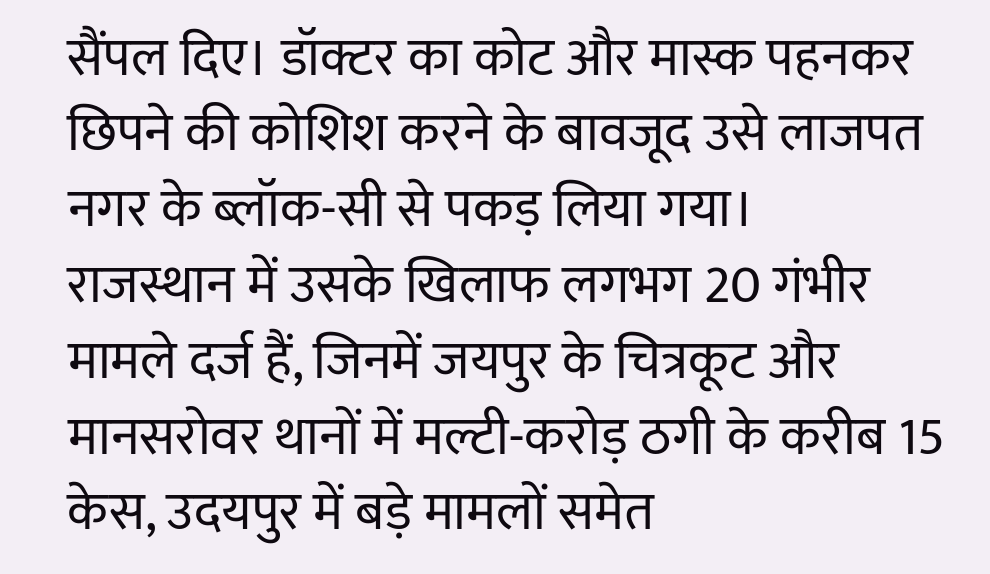सैंपल दिए। डॉक्टर का कोट और मास्क पहनकर छिपने की कोशिश करने के बावजूद उसे लाजपत नगर के ब्लॉक-सी से पकड़ लिया गया।
राजस्थान में उसके खिलाफ लगभग 20 गंभीर मामले दर्ज हैं, जिनमें जयपुर के चित्रकूट और मानसरोवर थानों में मल्टी-करोड़ ठगी के करीब 15 केस, उदयपुर में बड़े मामलों समेत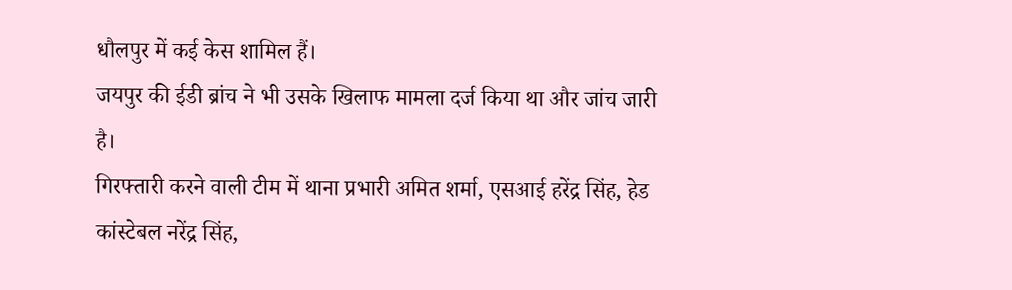धौलपुर में कई केस शामिल हैं।
जयपुर की ईडी ब्रांच ने भी उसके खिलाफ मामला दर्ज किया था और जांच जारी है।
गिरफ्तारी करने वाली टीम में थाना प्रभारी अमित शर्मा, एसआई हरेंद्र सिंह, हेड कांस्टेबल नरेंद्र सिंह,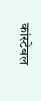कांस्टेबल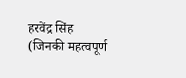हरवेंद्र सिंह (जिनकी महत्वपूर्ण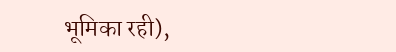भूमिका रही),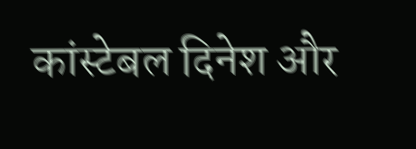कांस्टेबल दिनेश और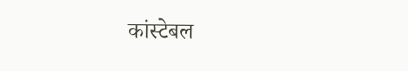कांस्टेबल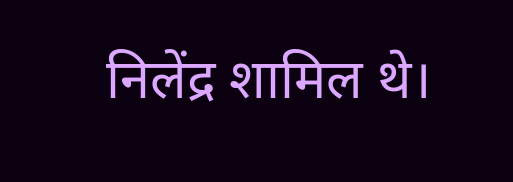निलेंद्र शामिल थे।